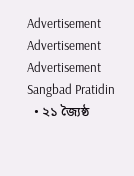Advertisement
Advertisement
Advertisement
Sangbad Pratidin
  • ২১ জ্যৈষ্ঠ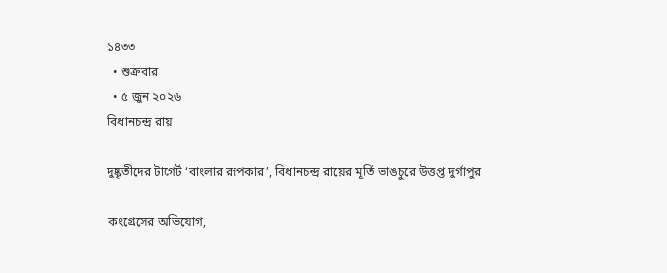১৪৩৩
  • শুক্রবার
  • ৫ জুন ২০২৬
বিধানচন্দ্র রায়

দুষ্কৃতীদের টাগের্ট ‘বাংলার রূপকার’, বিধানচন্দ্র রায়ের মূর্তি ভাঙচুরে উত্তপ্ত দুর্গাপুর

কংগ্রেসের অভিযোগ,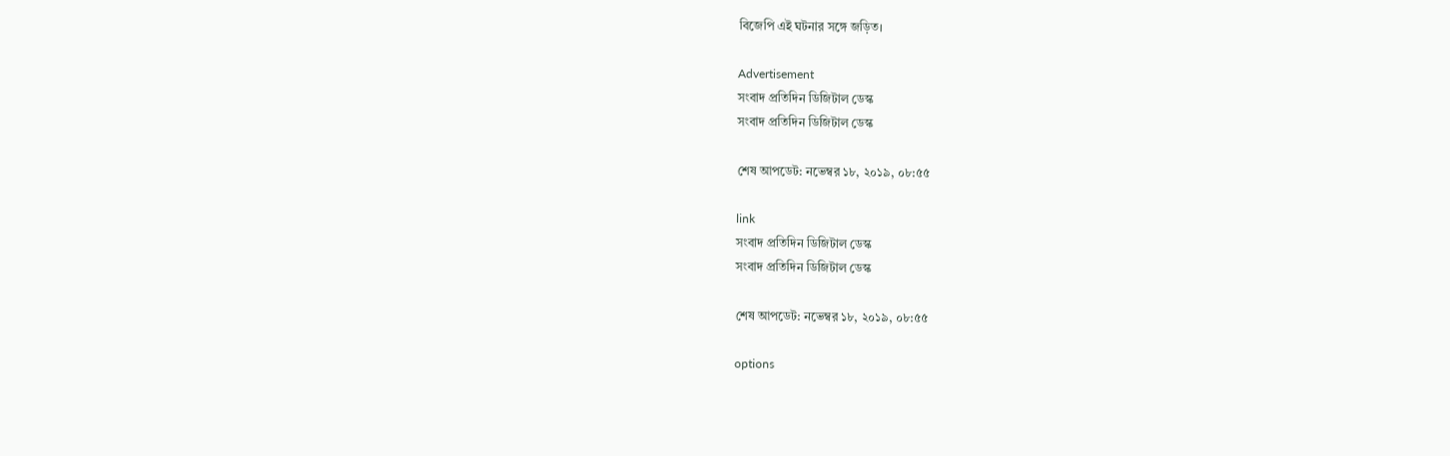বিজেপি এই ঘটনার সঙ্গে জড়িত।

Advertisement
সংবাদ প্রতিদিন ডিজিটাল ডেস্ক
সংবাদ প্রতিদিন ডিজিটাল ডেস্ক

শেষ আপডেট: নভেম্বর ১৮, ২০১৯, ০৮:৫৫

link
সংবাদ প্রতিদিন ডিজিটাল ডেস্ক
সংবাদ প্রতিদিন ডিজিটাল ডেস্ক

শেষ আপডেট: নভেম্বর ১৮, ২০১৯, ০৮:৫৫

options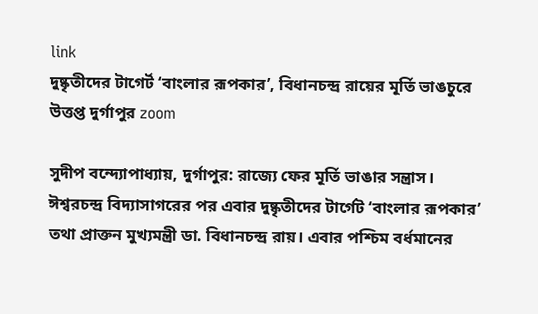link
দুষ্কৃতীদের টাগের্ট ‘বাংলার রূপকার’, বিধানচন্দ্র রায়ের মূর্তি ভাঙচুরে উত্তপ্ত দুর্গাপুর zoom

সুদীপ বন্দ্যোপাধ্যায়, দুর্গাপুর: রাজ্যে ফের মূর্তি ভাঙার সন্ত্রাস। ঈশ্বরচন্দ্র বিদ্যাসাগরের পর এবার দুষ্কৃতীদের টার্গেট ‘বাংলার রূপকার’ তথা প্রাক্তন মুখ্যমন্ত্রী ডা. বিধানচন্দ্র রায়। এবার পশ্চিম বর্ধমানের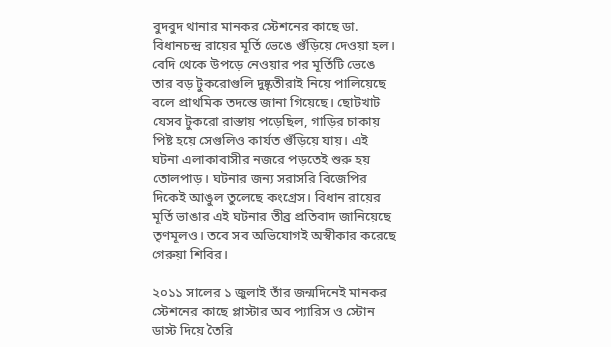বুদবুদ থানার মানকর স্টেশনের কাছে ডা. বিধানচন্দ্র রায়ের মূর্তি ভেঙে গুঁড়িয়ে দেওয়া হল। বেদি থেকে উপড়ে নেওয়ার পর মূর্তিটি ভেঙে তার বড় টুকরোগুলি দুষ্কৃতীরাই নিয়ে পালিয়েছে বলে প্রাথমিক তদন্তে জানা গিয়েছে। ছোটখাট যেসব টুকরো রাস্তায় পড়েছিল, গাড়ির চাকায় পিষ্ট হয়ে সেগুলিও কার্যত গুঁড়িয়ে যায়। এই ঘটনা এলাকাবাসীর নজরে পড়তেই শুরু হয় তোলপাড়। ঘটনার জন্য সরাসরি বিজেপির দিকেই আঙুল তুলেছে কংগ্রেস। বিধান রায়ের মূর্তি ভাঙার এই ঘটনার তীব্র প্রতিবাদ জানিয়েছে তৃণমূলও। তবে সব অভিযোগই অস্বীকার করেছে গেরুয়া শিবির।

২০১১ সালের ১ জুলাই তাঁর জন্মদিনেই মানকর স্টেশনের কাছে প্লাস্টার অব প্যারিস ও স্টোন ডাস্ট দিয়ে তৈরি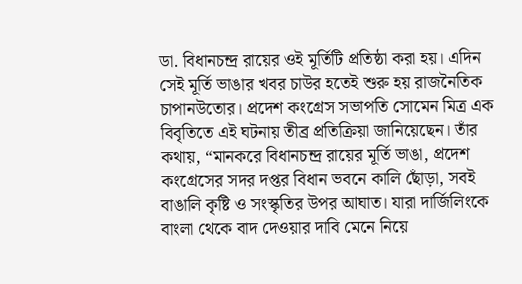ডা. বিধানচন্দ্র রায়ের ওই মূর্তিটি প্রতিষ্ঠা করা হয়। এদিন সেই মূর্তি ভাঙার খবর চাউর হতেই শুরু হয় রাজনৈতিক চাপানউতোর। প্রদেশ কংগ্রেস সভাপতি সোমেন মিত্র এক বিবৃতিতে এই ঘটনায় তীব্র প্রতিক্রিয়া জানিয়েছেন। তাঁর কথায়, “মানকরে বিধানচন্দ্র রায়ের মূর্তি ভাঙা, প্রদেশ কংগ্রেসের সদর দপ্তর বিধান ভবনে কালি ছোঁড়া, সবই বাঙালি কৃষ্টি ও সংস্কৃতির উপর আঘাত। যারা দার্জিলিংকে বাংলা থেকে বাদ দেওয়ার দাবি মেনে নিয়ে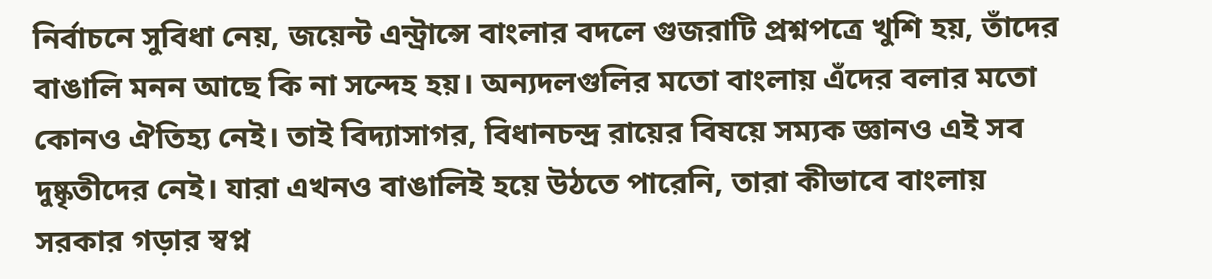নির্বাচনে সুবিধা নেয়, জয়েন্ট এন্ট্রান্সে বাংলার বদলে গুজরাটি প্রশ্নপত্রে খুশি হয়, তাঁদের বাঙালি মনন আছে কি না সন্দেহ হয়। অন্যদলগুলির মতো বাংলায় এঁদের বলার মতো কোনও ঐতিহ্য নেই। তাই বিদ্যাসাগর, বিধানচন্দ্র রায়ের বিষয়ে সম্যক জ্ঞানও এই সব দুষ্কৃতীদের নেই। যারা এখনও বাঙালিই হয়ে উঠতে পারেনি, তারা কীভাবে বাংলায় সরকার গড়ার স্বপ্ন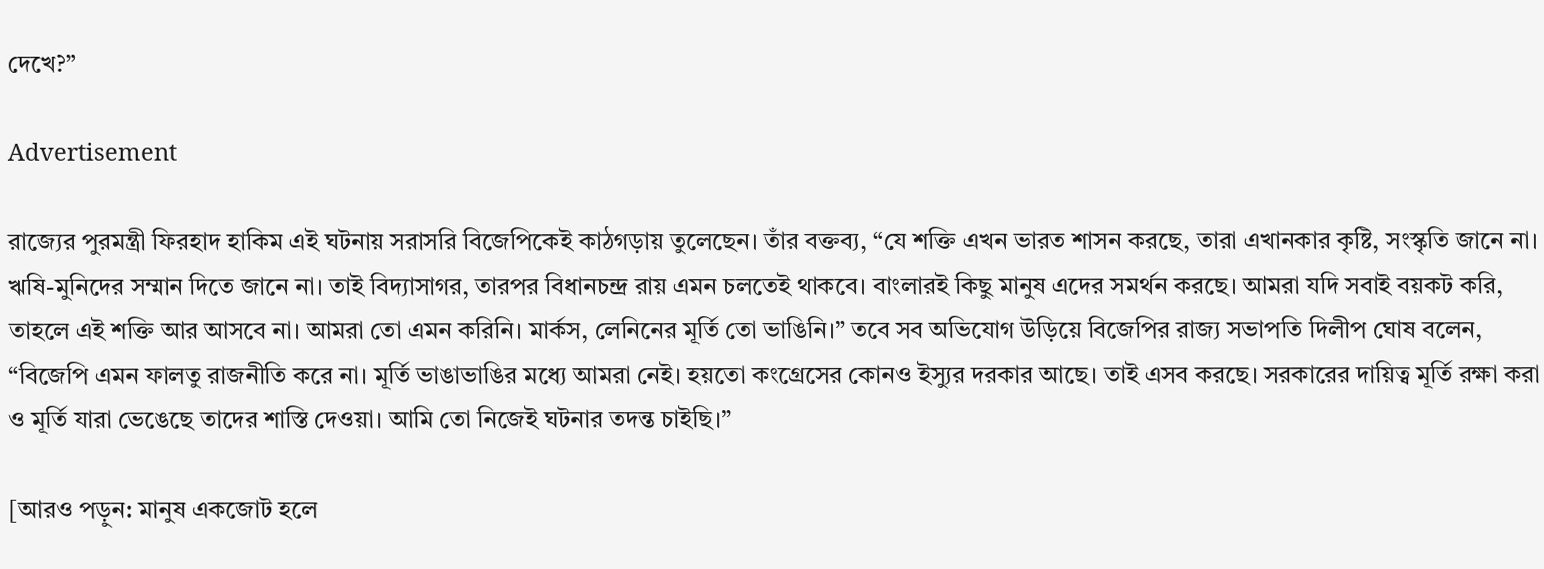দেখে?”

Advertisement

রাজ্যের পুরমন্ত্রী ফিরহাদ হাকিম এই ঘটনায় সরাসরি বিজেপিকেই কাঠগড়ায় তুলেছেন। তাঁর বক্তব্য, “যে শক্তি এখন ভারত শাসন করছে, তারা এখানকার কৃষ্টি, সংস্কৃতি জানে না। ঋষি-মুনিদের সম্মান দিতে জানে না। তাই বিদ্যাসাগর, তারপর বিধানচন্দ্র রায় এমন চলতেই থাকবে। বাংলারই কিছু মানুষ এদের সমর্থন করছে। আমরা যদি সবাই বয়কট করি, তাহলে এই শক্তি আর আসবে না। আমরা তো এমন করিনি। মার্কস, লেনিনের মূর্তি তো ভাঙিনি।” তবে সব অভিযোগ উড়িয়ে বিজেপির রাজ্য সভাপতি দিলীপ ঘোষ বলেন, “বিজেপি এমন ফালতু রাজনীতি করে না। মূর্তি ভাঙাভাঙির মধ্যে আমরা নেই। হয়তো কংগ্রেসের কোনও ইস্যুর দরকার আছে। তাই এসব করছে। সরকারের দায়িত্ব মূর্তি রক্ষা করা ও মূর্তি যারা ভেঙেছে তাদের শাস্তি দেওয়া। আমি তো নিজেই ঘটনার তদন্ত চাইছি।”

[আরও পড়ুন: মানুষ একজোট হলে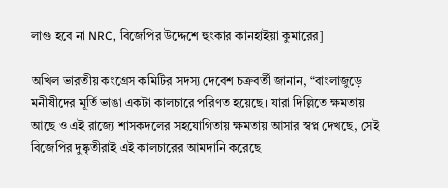লাগু হবে না NRC, বিজেপির উদ্দেশে হুংকার কানহাইয়া কুমারের]

অখিল ভারতীয় কংগ্রেস কমিটির সদস্য দেবেশ চক্রবর্তী জানান, “বাংলাজুড়ে মনীষীদের মূর্তি ভাঙা একটা কালচারে পরিণত হয়েছে। যারা দিল্লিতে ক্ষমতায় আছে ও এই রাজ্যে শাসকদলের সহযোগিতায় ক্ষমতায় আসার স্বপ্ন দেখছে, সেই বিজেপির দুষ্কৃতীরাই এই কালচারের আমদানি করেছে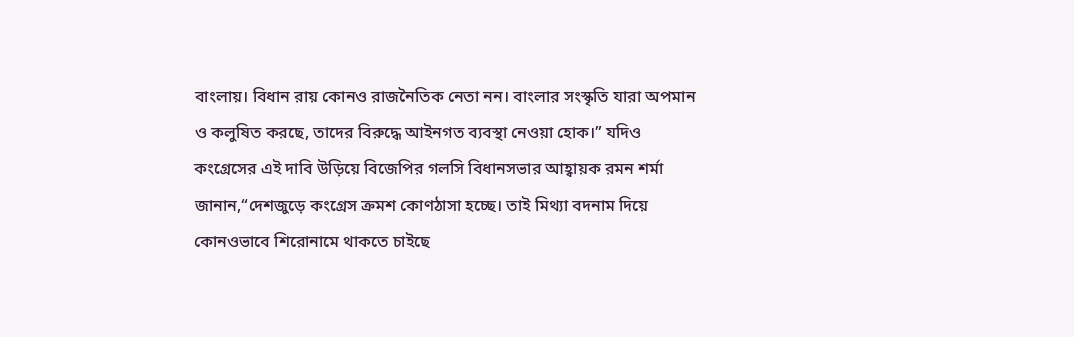বাংলায়। বিধান রায় কোনও রাজনৈতিক নেতা নন। বাংলার সংস্কৃতি যারা অপমান ও কলুষিত করছে, তাদের বিরুদ্ধে আইনগত ব্যবস্থা নেওয়া হোক।” যদিও কংগ্রেসের এই দাবি উড়িয়ে বিজেপির গলসি বিধানসভার আহ্বায়ক রমন শর্মা জানান,“দেশজুড়ে কংগ্রেস ক্রমশ কোণঠাসা হচ্ছে। তাই মিথ্যা বদনাম দিয়ে কোনওভাবে শিরোনামে থাকতে চাইছে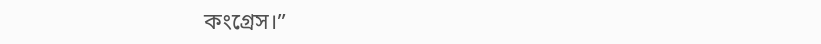কংগ্রেস।”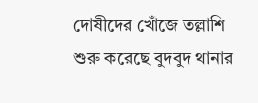দোষীদের খোঁজে তল্লাশি শুরু করেছে বুদবুদ থানার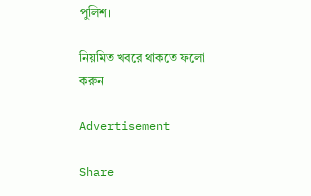পুলিশ।

নিয়মিত খবরে থাকতে ফলো করুন

Advertisement

Share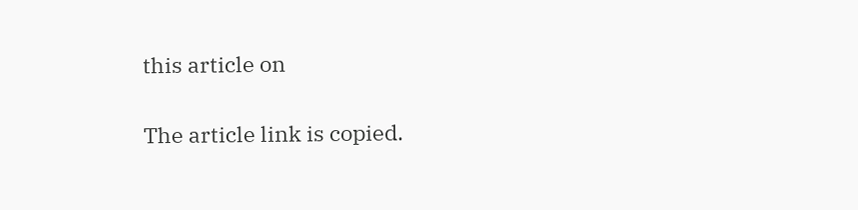this article on

The article link is copied.